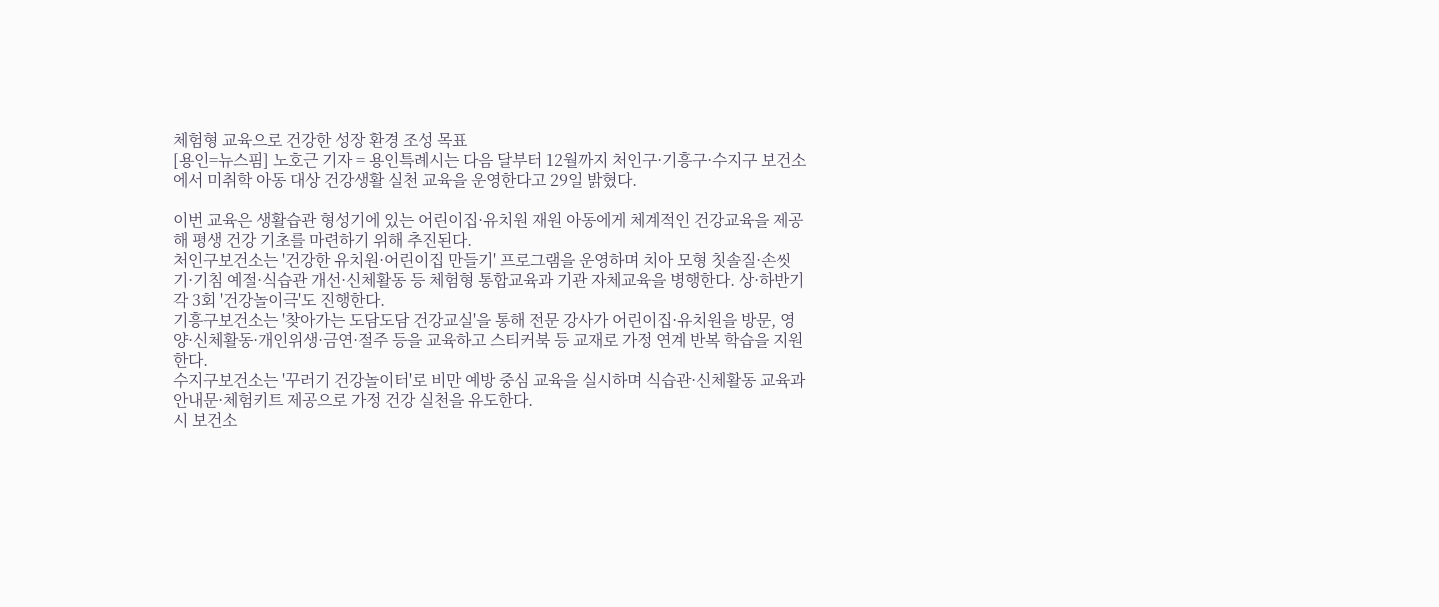체험형 교육으로 건강한 성장 환경 조성 목표
[용인=뉴스핌] 노호근 기자 = 용인특례시는 다음 달부터 12월까지 처인구·기흥구·수지구 보건소에서 미취학 아동 대상 건강생활 실천 교육을 운영한다고 29일 밝혔다.

이번 교육은 생활습관 형성기에 있는 어린이집·유치원 재원 아동에게 체계적인 건강교육을 제공해 평생 건강 기초를 마련하기 위해 추진된다.
처인구보건소는 '건강한 유치원·어린이집 만들기' 프로그램을 운영하며 치아 모형 칫솔질·손씻기·기침 예절·식습관 개선·신체활동 등 체험형 통합교육과 기관 자체교육을 병행한다. 상·하반기 각 3회 '건강놀이극'도 진행한다.
기흥구보건소는 '찾아가는 도담도담 건강교실'을 통해 전문 강사가 어린이집·유치원을 방문, 영양·신체활동·개인위생·금연·절주 등을 교육하고 스티커북 등 교재로 가정 연계 반복 학습을 지원한다.
수지구보건소는 '꾸러기 건강놀이터'로 비만 예방 중심 교육을 실시하며 식습관·신체활동 교육과 안내문·체험키트 제공으로 가정 건강 실천을 유도한다.
시 보건소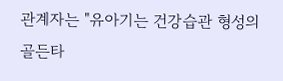관계자는 "유아기는 건강습관 형성의 골든타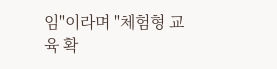임"이라며 "체험형 교육 확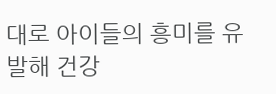대로 아이들의 흥미를 유발해 건강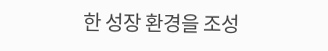한 성장 환경을 조성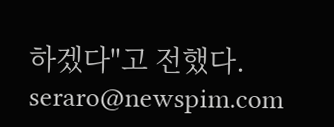하겠다"고 전했다.
seraro@newspim.com